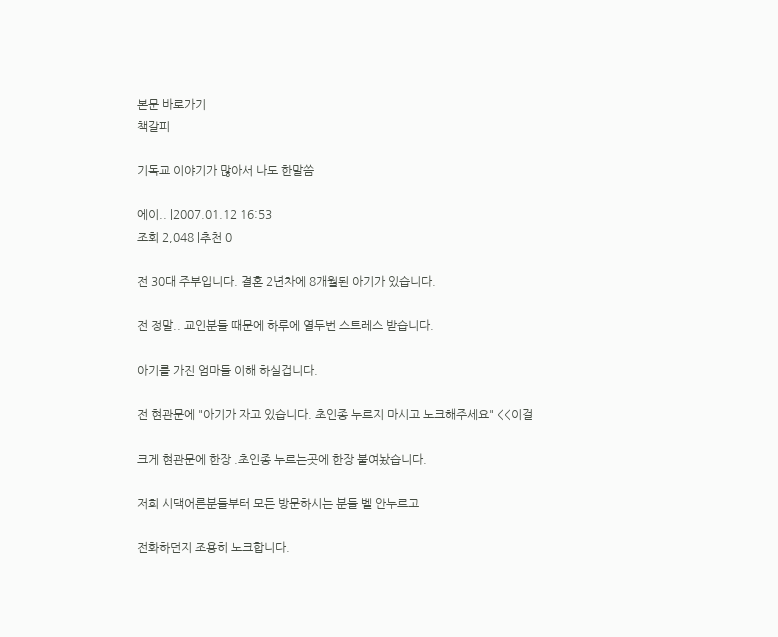본문 바로가기
책갈피

기독교 이야기가 많아서 나도 한말씀

에이.. |2007.01.12 16:53
조회 2,048 |추천 0

전 30대 주부입니다. 결혼 2년차에 8개월된 아기가 있습니다.

전 정말.. 교인분들 때문에 하루에 열두번 스트레스 받습니다.

아기를 가진 엄마들 이해 하실겁니다.

전 현관문에 "아기가 자고 있습니다. 초인종 누르지 마시고 노크해주세요" <<이걸

크게 현관문에 한장 .초인종 누르는곳에 한장 붙여놨습니다.

저희 시댁어른분들부터 모든 방문하시는 분들 벨 안누르고

전화하던지 조용히 노크합니다.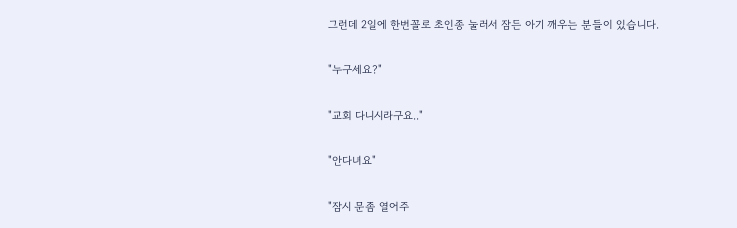그런데 2일에 한번꼴로 초인종 눌러서 잠든 아기 깨우는 분들이 있습니다.

"누구세요?"

"교회 다니시라구요.."

"안다녀요"

"잠시 문좀 열어주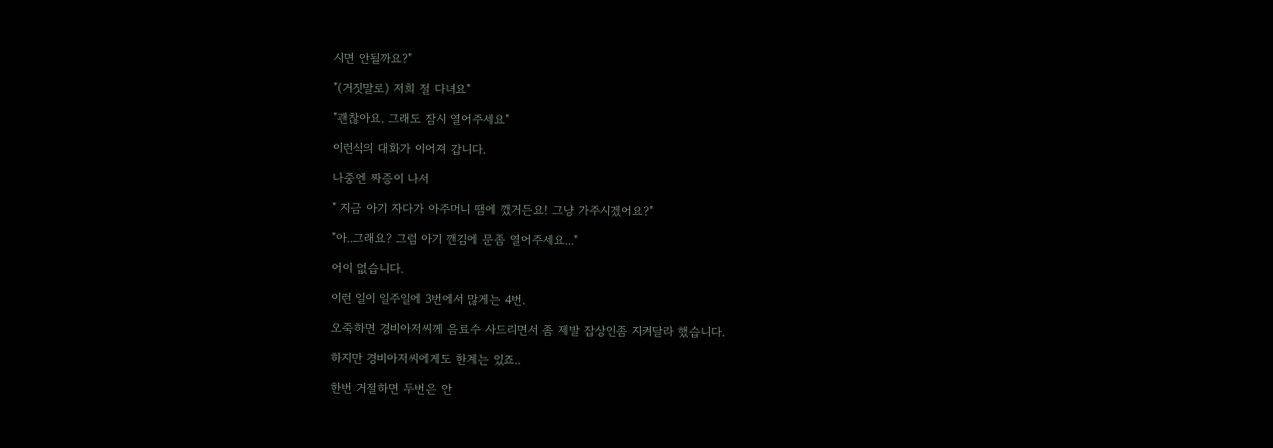시면 안될까요?"

"(거짓말로) 저희 절 다녀요"

"괜찮아요. 그래도 잠시 열어주세요"

이런식의 대화가 이어져 갑니다.

나중엔 짜증이 나서

" 지금 아기 자다가 아주머니 땜에 깼거든요! 그냥 가주시겠어요?"

"아..그래요? 그럼 아기 깬김에 문좀 열어주세요..."

어이 없습니다.

이런 일이 일주일에 3번에서 많게는 4번.

오죽하면 경비아저씨께 음료수 사드리면서 좀 제발 잡상인좀 지켜달라 했습니다.

하지만 경비아저씨에게도 한계는 있죠..

한번 거절하면 두번은 안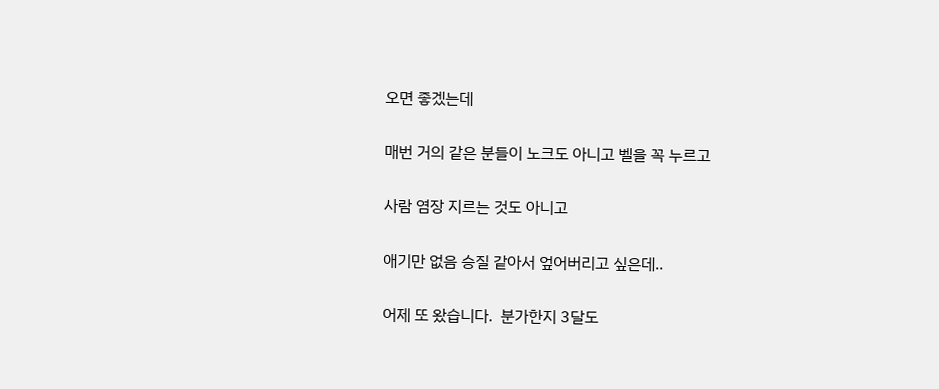오면 좋겠는데

매번 거의 같은 분들이 노크도 아니고 벨을 꼭 누르고

사람 염장 지르는 것도 아니고

애기만 없음 승질 같아서 엎어버리고 싶은데..

어제 또 왔습니다.  분가한지 3달도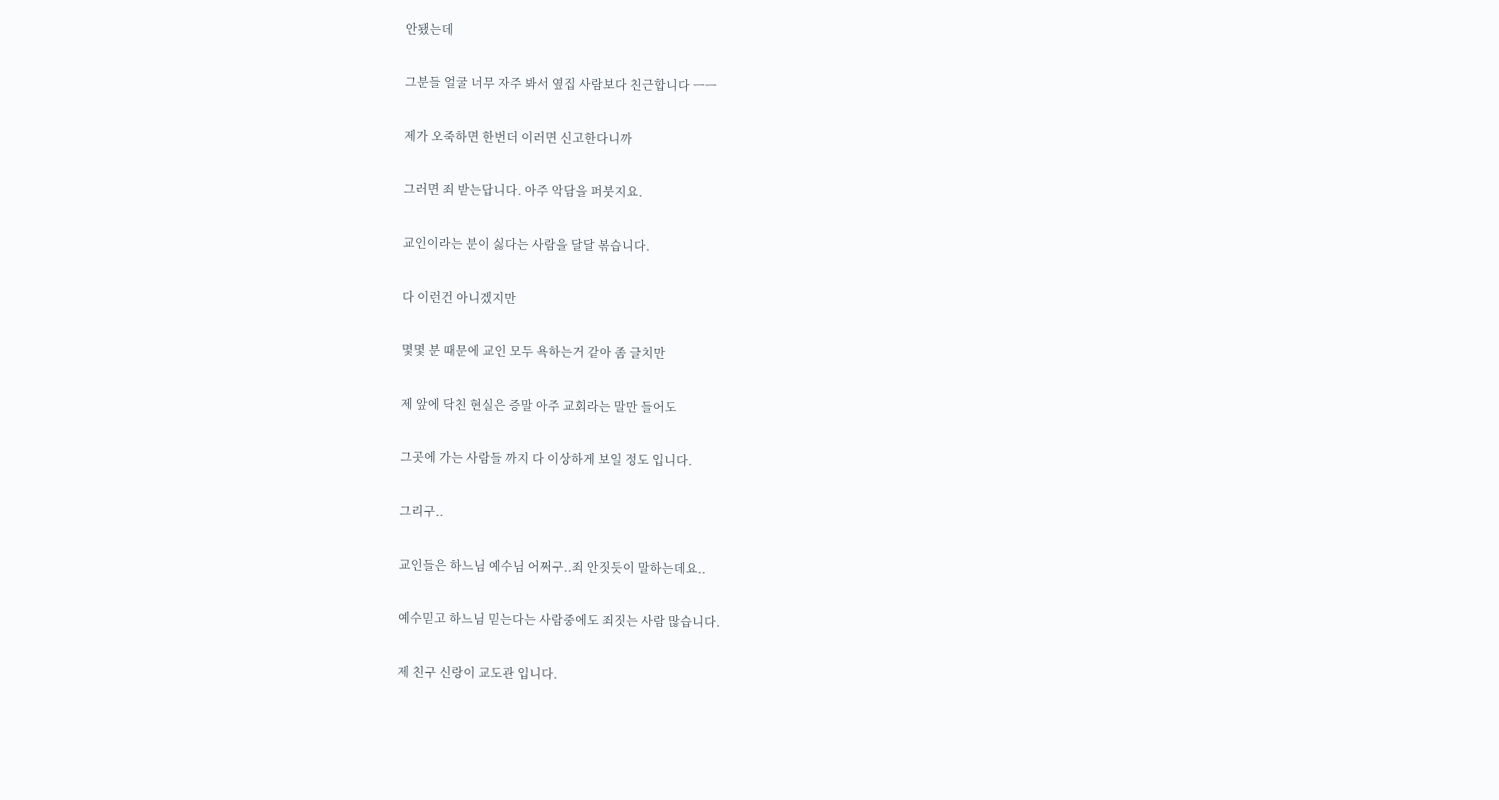안됐는데

그분들 얼굴 너무 자주 봐서 옆집 사람보다 친근합니다 ㅡㅡ

제가 오죽하면 한번더 이러면 신고한다니까

그러면 죄 받는답니다. 아주 악담을 퍼붓지요.

교인이라는 분이 싫다는 사람을 달달 볶습니다.

다 이런건 아니겠지만

몇몇 분 때문에 교인 모두 욕하는거 같아 좀 글치만

제 앞에 닥친 현실은 증말 아주 교회라는 말만 들어도

그곳에 가는 사람들 까지 다 이상하게 보일 정도 입니다.

그리구..

교인들은 하느님 예수님 어쩌구..죄 안짓듯이 말하는데요..

예수믿고 하느님 믿는다는 사람중에도 죄짓는 사람 많습니다.

제 친구 신랑이 교도관 입니다.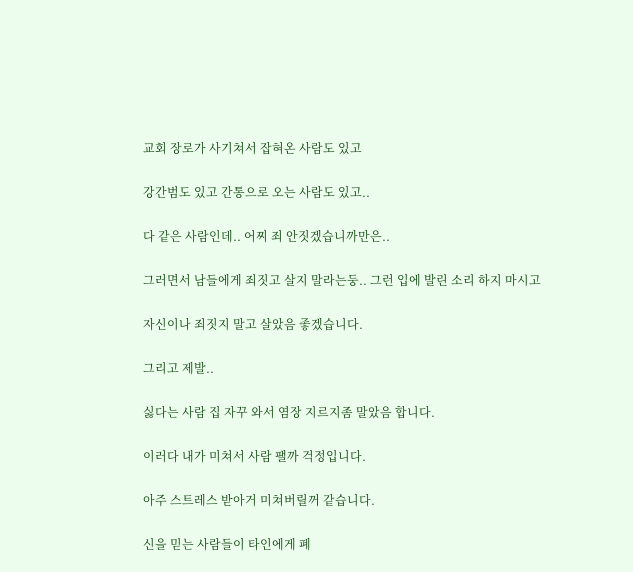교회 장로가 사기쳐서 잡혀온 사람도 있고

강간범도 있고 간통으로 오는 사람도 있고..

다 같은 사람인데.. 어찌 죄 안짓겠습니까만은..

그러면서 남들에게 죄짓고 살지 말라는둥.. 그런 입에 발린 소리 하지 마시고

자신이나 죄짓지 말고 살았음 좋겠습니다.

그리고 제발..

싫다는 사람 집 자꾸 와서 염장 지르지좀 말았음 합니다.

이러다 내가 미쳐서 사람 팰까 걱정입니다.

아주 스트레스 받아거 미쳐버릴꺼 같습니다.

신을 믿는 사람들이 타인에게 폐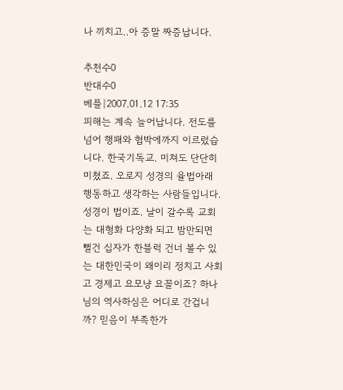나 끼치고..아 증말 짜증납니다.

추천수0
반대수0
베플|2007.01.12 17:35
피해는 계속 늘어납니다. 전도를 넘어 행패와 협박에까지 이르렀습니다. 한국기독교. 미쳐도 단단히 미쳤죠. 오로지 성경의 율법아래 행동하고 생각하는 사람들입니다. 성경이 법이죠. 날이 갈수록 교회는 대형화 다양화 되고 밤만되면 뻘건 십자가 한블럭 건너 볼수 있는 대한민국이 왜이리 정치고 사회고 경제고 요모냥 요꼴이죠? 하나님의 역사하심은 어디로 간겁니까? 믿음이 부족한가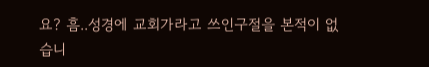요? 흠..성경에 교회가라고 쓰인구절을 본적이 없습니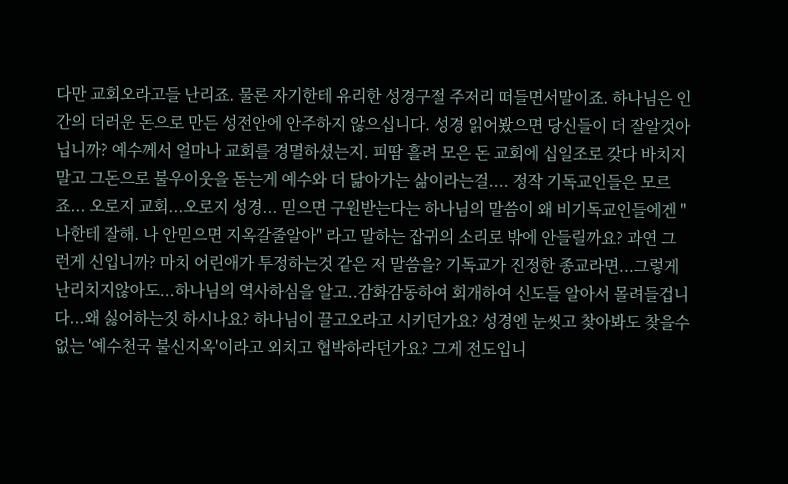다만 교회오라고들 난리죠. 물론 자기한테 유리한 성경구절 주저리 떠들면서말이죠. 하나님은 인간의 더러운 돈으로 만든 성전안에 안주하지 않으십니다. 성경 읽어봤으면 당신들이 더 잘알것아닙니까? 예수께서 얼마나 교회를 경멸하셨는지. 피땀 흘려 모은 돈 교회에 십일조로 갖다 바치지 말고 그돈으로 불우이웃을 돋는게 예수와 더 닮아가는 삶이라는걸.... 정작 기독교인들은 모르죠... 오로지 교회...오로지 성경... 믿으면 구원받는다는 하나님의 말씀이 왜 비기독교인들에겐 "나한테 잘해. 나 안믿으면 지옥갈줄알아" 라고 말하는 잡귀의 소리로 밖에 안들릴까요? 과연 그런게 신입니까? 마치 어린애가 투정하는것 같은 저 말씀을? 기독교가 진정한 종교라면...그렇게 난리치지않아도...하나님의 역사하심을 알고..감화감동하여 회개하여 신도들 알아서 몰려들겁니다...왜 싫어하는짓 하시나요? 하나님이 끌고오라고 시키던가요? 성경엔 눈씻고 찾아봐도 찾을수없는 '예수천국 불신지옥'이라고 외치고 협박하라던가요? 그게 전도입니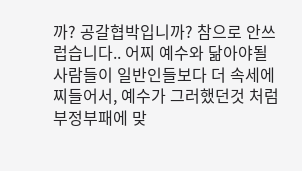까? 공갈협박입니까? 참으로 안쓰럽습니다.. 어찌 예수와 닮아야될 사람들이 일반인들보다 더 속세에 찌들어서, 예수가 그러했던것 처럼 부정부패에 맞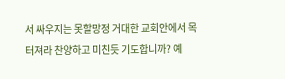서 싸우지는 못할망정 거대한 교회안에서 목터져라 찬양하고 미친듯 기도합니까? 예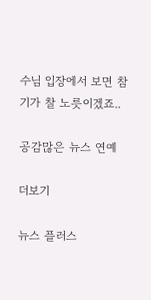수님 입장에서 보면 참 기가 찰 노릇이겠죠..

공감많은 뉴스 연예

더보기

뉴스 플러스